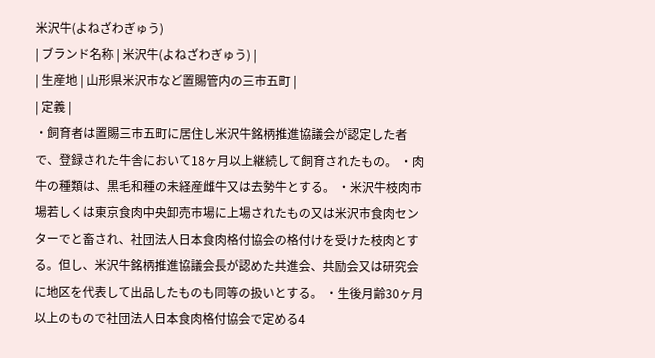米沢牛(よねざわぎゅう)
| ブランド名称 | 米沢牛(よねざわぎゅう) |
| 生産地 | 山形県米沢市など置賜管内の三市五町 |
| 定義 |
・飼育者は置賜三市五町に居住し米沢牛銘柄推進協議会が認定した者で、登録された牛舎において18ヶ月以上継続して飼育されたもの。 ・肉牛の種類は、黒毛和種の未経産雌牛又は去勢牛とする。 ・米沢牛枝肉市場若しくは東京食肉中央卸売市場に上場されたもの又は米沢市食肉センターでと畜され、社団法人日本食肉格付協会の格付けを受けた枝肉とする。但し、米沢牛銘柄推進協議会長が認めた共進会、共励会又は研究会に地区を代表して出品したものも同等の扱いとする。 ・生後月齢30ヶ月以上のもので社団法人日本食肉格付協会で定める4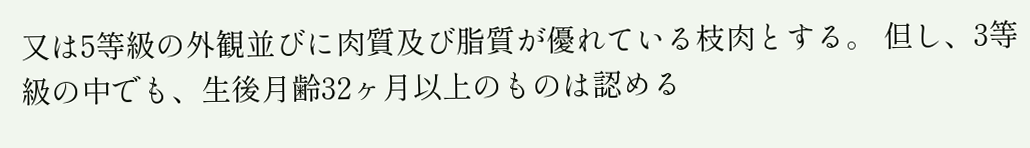又は5等級の外観並びに肉質及び脂質が優れている枝肉とする。 但し、3等級の中でも、生後月齢32ヶ月以上のものは認める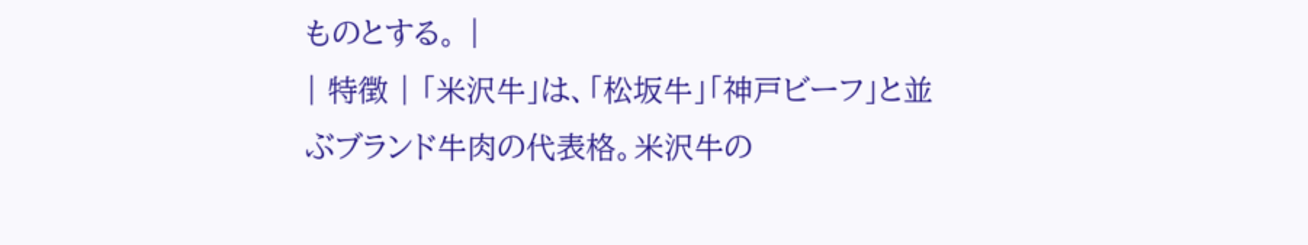ものとする。 |
| 特徴 | 「米沢牛」は、「松坂牛」「神戸ビーフ」と並ぶブランド牛肉の代表格。米沢牛の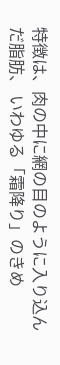特徴は、肉の中に網の目のように入り込んだ脂肪、 いわゆる「霜降り」のきめ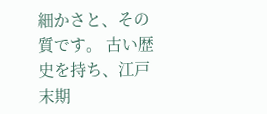細かさと、その質です。 古い歴史を持ち、江戸末期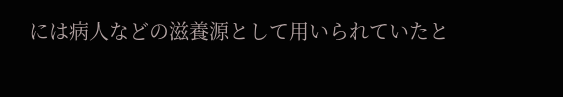には病人などの滋養源として用いられていたと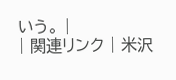いう。 |
| 関連リンク | 米沢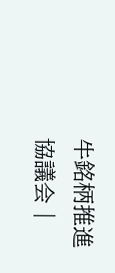牛銘柄推進協議会 |